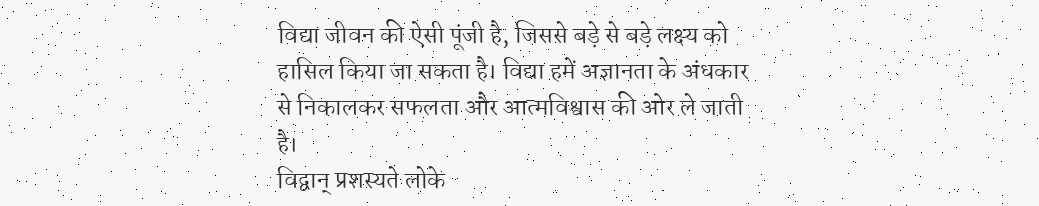विद्या जीवन की ऐसी पूंजी है, जिससे बड़े से बड़े लक्ष्य को हासिल किया जा सकता है। विद्या हमें अज्ञानता के अंधकार से निकालकर सफलता और आत्मविश्वास की ओर ले जाती है।
विद्वान् प्रशस्यते लोके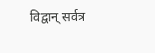विद्वान् सर्वत्र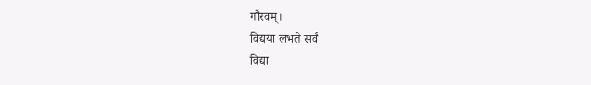गौरवम्।
विद्यया लभते सर्वं
विद्या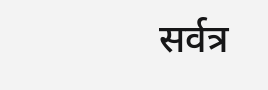सर्वत्र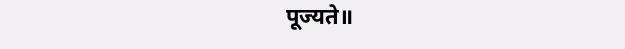पूज्यते॥